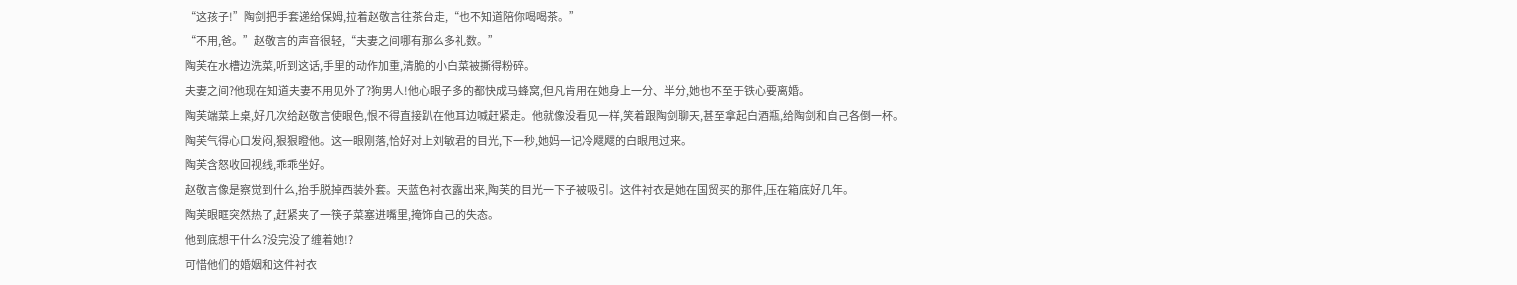“这孩子!”陶剑把手套递给保姆,拉着赵敬言往茶台走,“也不知道陪你喝喝茶。”
“不用,爸。”赵敬言的声音很轻,“夫妻之间哪有那么多礼数。”
陶芙在水槽边洗菜,听到这话,手里的动作加重,清脆的小白菜被撕得粉碎。
夫妻之间?他现在知道夫妻不用见外了?狗男人!他心眼子多的都快成马蜂窝,但凡肯用在她身上一分、半分,她也不至于铁心要离婚。
陶芙端菜上桌,好几次给赵敬言使眼色,恨不得直接趴在他耳边喊赶紧走。他就像没看见一样,笑着跟陶剑聊天,甚至拿起白酒瓶,给陶剑和自己各倒一杯。
陶芙气得心口发闷,狠狠瞪他。这一眼刚落,恰好对上刘敏君的目光,下一秒,她妈一记冷飕飕的白眼甩过来。
陶芙含怒收回视线,乖乖坐好。
赵敬言像是察觉到什么,抬手脱掉西装外套。天蓝色衬衣露出来,陶芙的目光一下子被吸引。这件衬衣是她在国贸买的那件,压在箱底好几年。
陶芙眼眶突然热了,赶紧夹了一筷子菜塞进嘴里,掩饰自己的失态。
他到底想干什么?没完没了缠着她!?
可惜他们的婚姻和这件衬衣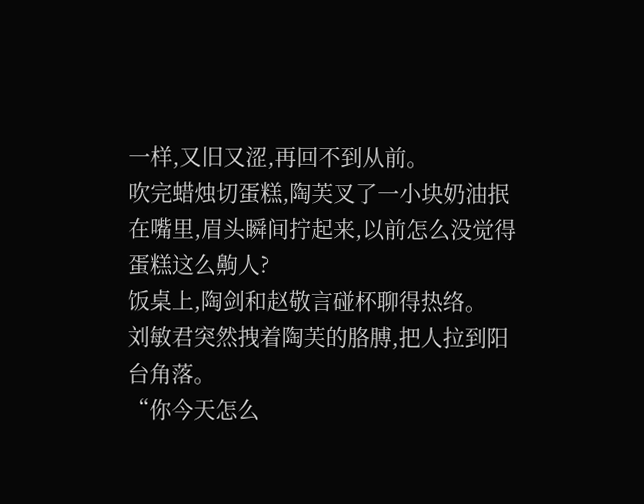一样,又旧又涩,再回不到从前。
吹完蜡烛切蛋糕,陶芙叉了一小块奶油抿在嘴里,眉头瞬间拧起来,以前怎么没觉得蛋糕这么齁人?
饭桌上,陶剑和赵敬言碰杯聊得热络。
刘敏君突然拽着陶芙的胳膊,把人拉到阳台角落。
“你今天怎么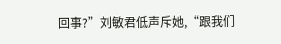回事?”刘敏君低声斥她,“跟我们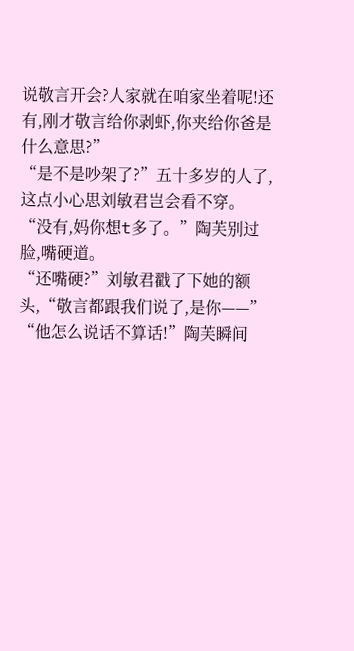说敬言开会?人家就在咱家坐着呢!还有,刚才敬言给你剥虾,你夹给你爸是什么意思?”
“是不是吵架了?”五十多岁的人了,这点小心思刘敏君岂会看不穿。
“没有,妈你想t多了。”陶芙别过脸,嘴硬道。
“还嘴硬?”刘敏君戳了下她的额头,“敬言都跟我们说了,是你——”
“他怎么说话不算话!”陶芙瞬间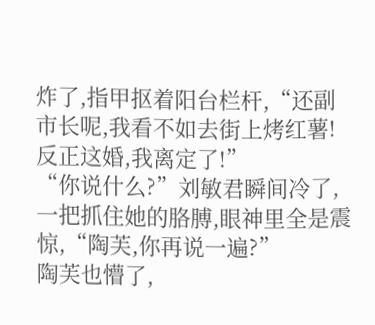炸了,指甲抠着阳台栏杆,“还副市长呢,我看不如去街上烤红薯!反正这婚,我离定了!”
“你说什么?”刘敏君瞬间冷了,一把抓住她的胳膊,眼神里全是震惊,“陶芙,你再说一遍?”
陶芙也懵了,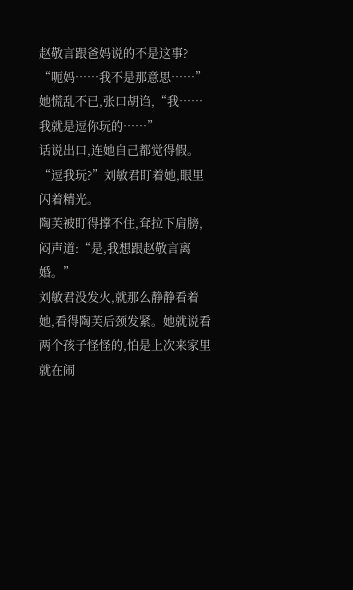赵敬言跟爸妈说的不是这事?
“呃妈……我不是那意思……”她慌乱不已,张口胡诌,“我……我就是逗你玩的……”
话说出口,连她自己都觉得假。
“逗我玩?”刘敏君盯着她,眼里闪着精光。
陶芙被盯得撑不住,耷拉下肩膀,闷声道:“是,我想跟赵敬言离婚。”
刘敏君没发火,就那么静静看着她,看得陶芙后颈发紧。她就说看两个孩子怪怪的,怕是上次来家里就在闹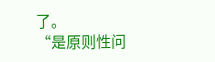了。
“是原则性问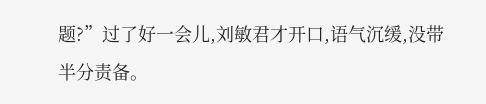题?”过了好一会儿,刘敏君才开口,语气沉缓,没带半分责备。